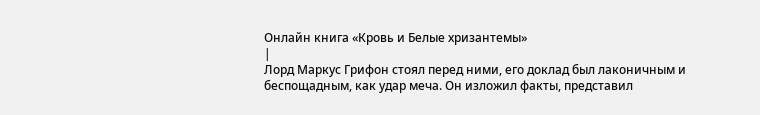Онлайн книга «Кровь и Белые хризантемы»
|
Лорд Маркус Грифон стоял перед ними, его доклад был лаконичным и беспощадным, как удар меча. Он изложил факты, представил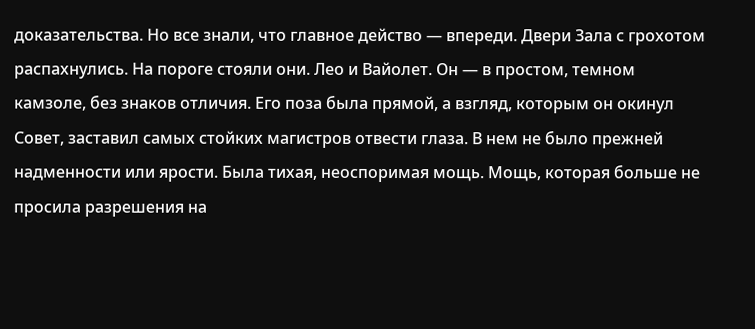доказательства. Но все знали, что главное действо — впереди. Двери Зала с грохотом распахнулись. На пороге стояли они. Лео и Вайолет. Он — в простом, темном камзоле, без знаков отличия. Его поза была прямой, а взгляд, которым он окинул Совет, заставил самых стойких магистров отвести глаза. В нем не было прежней надменности или ярости. Была тихая, неоспоримая мощь. Мощь, которая больше не просила разрешения на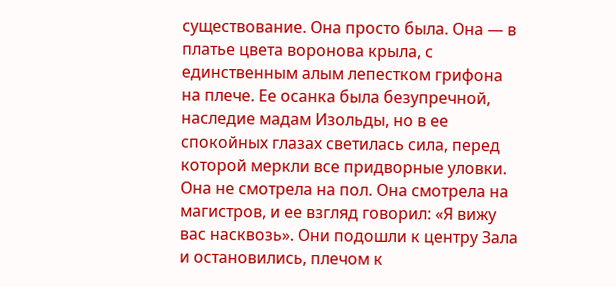существование. Она просто была. Она — в платье цвета воронова крыла, с единственным алым лепестком грифона на плече. Ее осанка была безупречной, наследие мадам Изольды, но в ее спокойных глазах светилась сила, перед которой меркли все придворные уловки. Она не смотрела на пол. Она смотрела на магистров, и ее взгляд говорил: «Я вижу вас насквозь». Они подошли к центру Зала и остановились, плечом к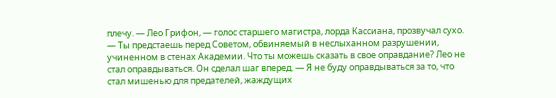плечу. — Лео Грифон, — голос старшего магистра, лорда Кассиана, прозвучал сухо. — Ты предстаешь перед Советом, обвиняемый в неслыханном разрушении, учиненном в стенах Академии. Что ты можешь сказать в свое оправдание? Лео не стал оправдываться. Он сделал шаг вперед. — Я не буду оправдываться за то, что стал мишенью для предателей, жаждущих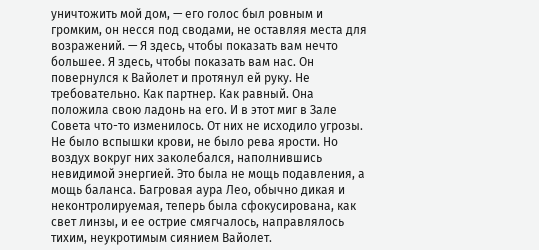уничтожить мой дом, — его голос был ровным и громким, он несся под сводами, не оставляя места для возражений. — Я здесь, чтобы показать вам нечто большее. Я здесь, чтобы показать вам нас. Он повернулся к Вайолет и протянул ей руку. Не требовательно. Как партнер. Как равный. Она положила свою ладонь на его. И в этот миг в Зале Совета что-то изменилось. От них не исходило угрозы. Не было вспышки крови, не было рева ярости. Но воздух вокруг них заколебался, наполнившись невидимой энергией. Это была не мощь подавления, а мощь баланса. Багровая аура Лео, обычно дикая и неконтролируемая, теперь была сфокусирована, как свет линзы, и ее острие смягчалось, направлялось тихим, неукротимым сиянием Вайолет.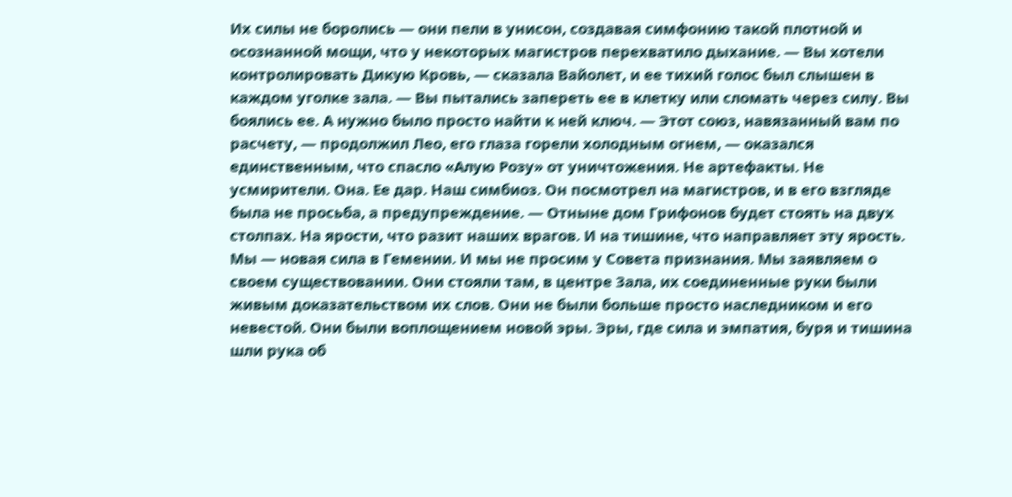Их силы не боролись — они пели в унисон, создавая симфонию такой плотной и осознанной мощи, что у некоторых магистров перехватило дыхание. — Вы хотели контролировать Дикую Кровь, — сказала Вайолет, и ее тихий голос был слышен в каждом уголке зала. — Вы пытались запереть ее в клетку или сломать через силу. Вы боялись ее. А нужно было просто найти к ней ключ. — Этот союз, навязанный вам по расчету, — продолжил Лео, его глаза горели холодным огнем, — оказался единственным, что спасло «Алую Розу» от уничтожения. Не артефакты. Не усмирители. Она. Ее дар. Наш симбиоз. Он посмотрел на магистров, и в его взгляде была не просьба, а предупреждение. — Отныне дом Грифонов будет стоять на двух столпах. На ярости, что разит наших врагов. И на тишине, что направляет эту ярость. Мы — новая сила в Гемении. И мы не просим у Совета признания. Мы заявляем о своем существовании. Они стояли там, в центре Зала, их соединенные руки были живым доказательством их слов. Они не были больше просто наследником и его невестой. Они были воплощением новой эры. Эры, где сила и эмпатия, буря и тишина шли рука об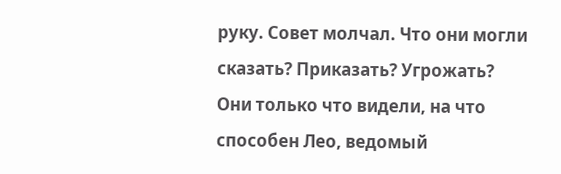руку. Совет молчал. Что они могли сказать? Приказать? Угрожать? Они только что видели, на что способен Лео, ведомый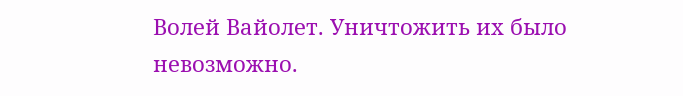Волей Вайолет. Уничтожить их было невозможно.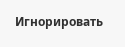Игнорировать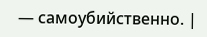— самоубийственно. |